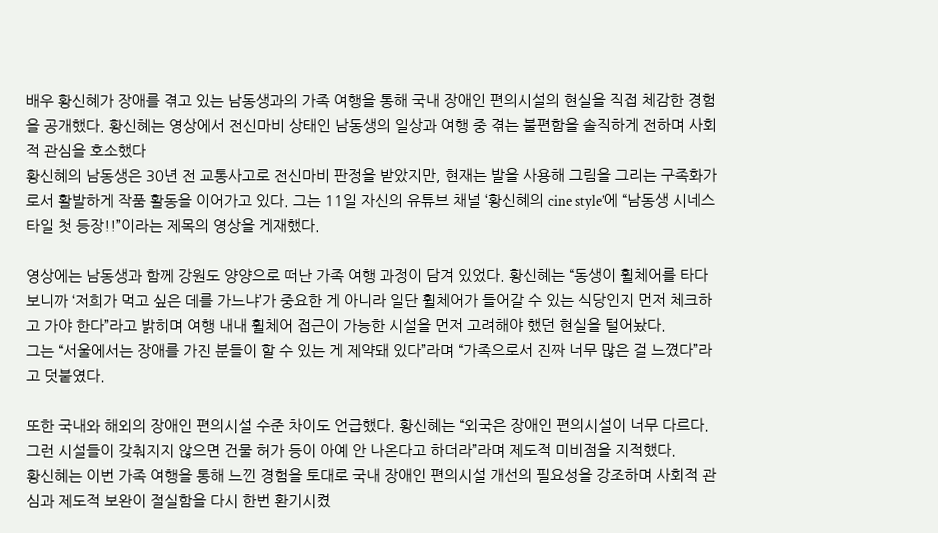배우 황신혜가 장애를 겪고 있는 남동생과의 가족 여행을 통해 국내 장애인 편의시설의 현실을 직접 체감한 경험을 공개했다. 황신혜는 영상에서 전신마비 상태인 남동생의 일상과 여행 중 겪는 불편함을 솔직하게 전하며 사회적 관심을 호소했다
황신혜의 남동생은 30년 전 교통사고로 전신마비 판정을 받았지만, 현재는 발을 사용해 그림을 그리는 구족화가로서 활발하게 작품 활동을 이어가고 있다. 그는 11일 자신의 유튜브 채널 ‘황신혜의 cine style’에 “남동생 시네스타일 첫 등장!!”이라는 제목의 영상을 게재했다.

영상에는 남동생과 함께 강원도 양양으로 떠난 가족 여행 과정이 담겨 있었다. 황신혜는 “동생이 휠체어를 타다 보니까 ‘저희가 먹고 싶은 데를 가느냐’가 중요한 게 아니라 일단 휠체어가 들어갈 수 있는 식당인지 먼저 체크하고 가야 한다”라고 밝히며 여행 내내 휠체어 접근이 가능한 시설을 먼저 고려해야 했던 현실을 털어놨다.
그는 “서울에서는 장애를 가진 분들이 할 수 있는 게 제약돼 있다”라며 “가족으로서 진짜 너무 많은 걸 느꼈다”라고 덧붙였다.

또한 국내와 해외의 장애인 편의시설 수준 차이도 언급했다. 황신혜는 “외국은 장애인 편의시설이 너무 다르다. 그런 시설들이 갖춰지지 않으면 건물 허가 등이 아예 안 나온다고 하더라”라며 제도적 미비점을 지적했다.
황신혜는 이번 가족 여행을 통해 느낀 경험을 토대로 국내 장애인 편의시설 개선의 필요성을 강조하며 사회적 관심과 제도적 보완이 절실함을 다시 한번 환기시켰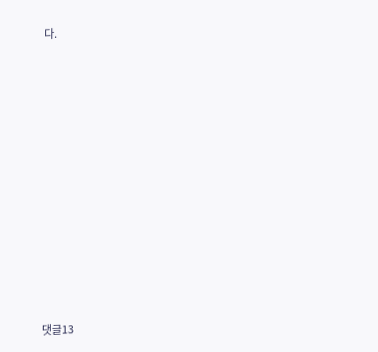다.




















댓글13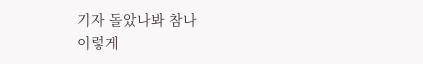기자 돌았나봐 참나
이렇게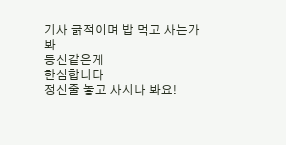기사 긁적이며 밥 먹고 사는가봐
등신같은게
한심합니다
정신줄 놓고 사시나 봐요!